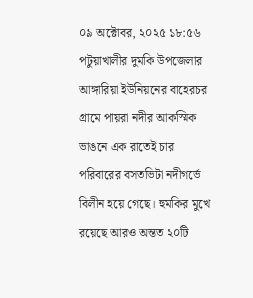০৯ অক্টোবর, ২০২৫ ১৮:৫৬
পটুয়াখালীর দুমকি উপজেলার আঙ্গারিয়া ইউনিয়নের বাহেরচর গ্রামে পায়রা নদীর আকস্মিক ভাঙনে এক রাতেই চার পরিবারের বসতভিটা নদীগর্ভে বিলীন হয়ে গেছে। হুমকির মুখে রয়েছে আরও অন্তত ২০টি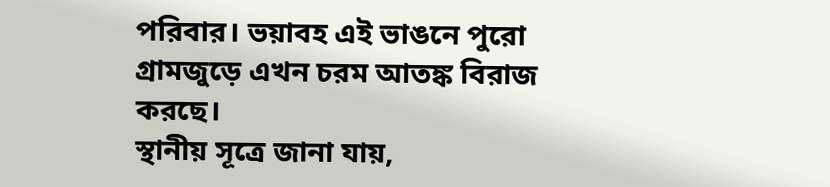পরিবার। ভয়াবহ এই ভাঙনে পুরো গ্রামজুড়ে এখন চরম আতঙ্ক বিরাজ করছে।
স্থানীয় সূত্রে জানা যায়,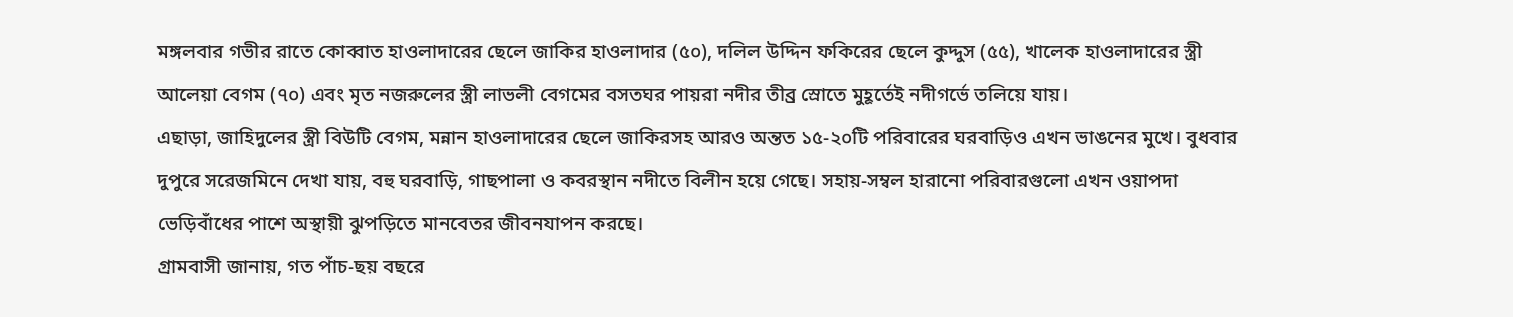মঙ্গলবার গভীর রাতে কোব্বাত হাওলাদারের ছেলে জাকির হাওলাদার (৫০), দলিল উদ্দিন ফকিরের ছেলে কুদ্দুস (৫৫), খালেক হাওলাদারের স্ত্রী আলেয়া বেগম (৭০) এবং মৃত নজরুলের স্ত্রী লাভলী বেগমের বসতঘর পায়রা নদীর তীব্র স্রোতে মুহূর্তেই নদীগর্ভে তলিয়ে যায়।
এছাড়া, জাহিদুলের স্ত্রী বিউটি বেগম, মন্নান হাওলাদারের ছেলে জাকিরসহ আরও অন্তত ১৫-২০টি পরিবারের ঘরবাড়িও এখন ভাঙনের মুখে। বুধবার দুপুরে সরেজমিনে দেখা যায়, বহু ঘরবাড়ি, গাছপালা ও কবরস্থান নদীতে বিলীন হয়ে গেছে। সহায়-সম্বল হারানো পরিবারগুলো এখন ওয়াপদা ভেড়িবাঁধের পাশে অস্থায়ী ঝুপড়িতে মানবেতর জীবনযাপন করছে।
গ্রামবাসী জানায়, গত পাঁচ-ছয় বছরে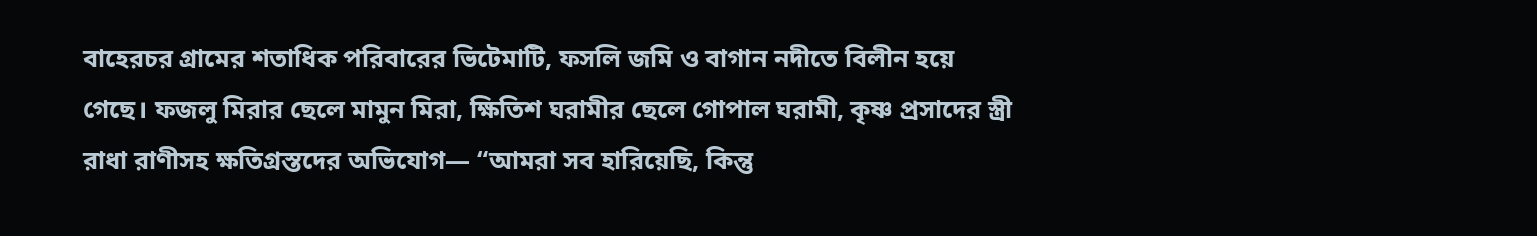বাহেরচর গ্রামের শতাধিক পরিবারের ভিটেমাটি, ফসলি জমি ও বাগান নদীতে বিলীন হয়ে গেছে। ফজলু মিরার ছেলে মামুন মিরা, ক্ষিতিশ ঘরামীর ছেলে গোপাল ঘরামী, কৃষ্ণ প্রসাদের স্ত্রী রাধা রাণীসহ ক্ষতিগ্রস্তদের অভিযোগ— “আমরা সব হারিয়েছি, কিন্তু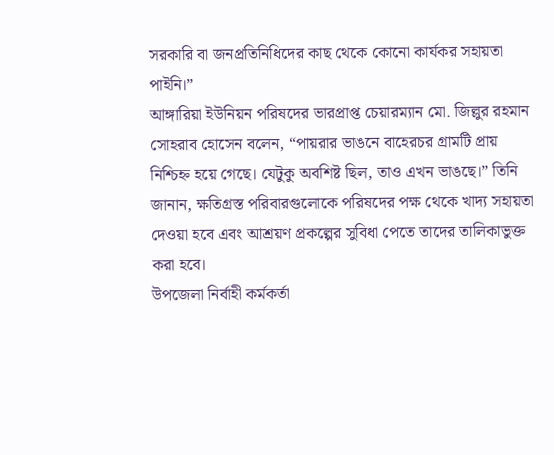সরকারি বা জনপ্রতিনিধিদের কাছ থেকে কোনো কার্যকর সহায়তা পাইনি।”
আঙ্গারিয়া ইউনিয়ন পরিষদের ভারপ্রাপ্ত চেয়ারম্যান মো. জিল্লুর রহমান সোহরাব হোসেন বলেন, “পায়রার ভাঙনে বাহেরচর গ্রামটি প্রায় নিশ্চিহ্ন হয়ে গেছে। যেটুকু অবশিষ্ট ছিল, তাও এখন ভাঙছে।” তিনি জানান, ক্ষতিগ্রস্ত পরিবারগুলোকে পরিষদের পক্ষ থেকে খাদ্য সহায়তা দেওয়া হবে এবং আশ্রয়ণ প্রকল্পের সুবিধা পেতে তাদের তালিকাভুক্ত করা হবে।
উপজেলা নির্বাহী কর্মকর্তা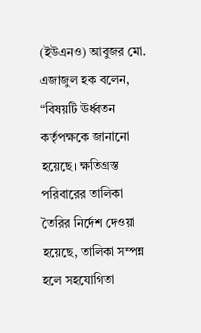(ইউএনও) আবুজর মো. এজাজুল হক বলেন, “বিষয়টি ঊর্ধ্বতন কর্তৃপক্ষকে জানানো হয়েছে। ক্ষতিগ্রস্ত পরিবারের তালিকা তৈরির নির্দেশ দেওয়া হয়েছে, তালিকা সম্পন্ন হলে সহযোগিতা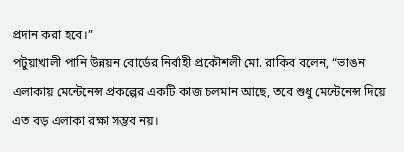প্রদান করা হবে।”
পটুয়াখালী পানি উন্নয়ন বোর্ডের নির্বাহী প্রকৌশলী মো. রাকিব বলেন, “ভাঙন এলাকায় মেন্টেনেন্স প্রকল্পের একটি কাজ চলমান আছে, তবে শুধু মেন্টেনেন্স দিয়ে এত বড় এলাকা রক্ষা সম্ভব নয়।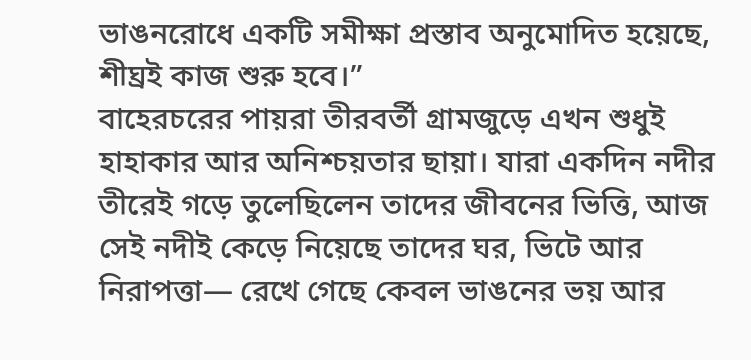ভাঙনরোধে একটি সমীক্ষা প্রস্তাব অনুমোদিত হয়েছে, শীঘ্রই কাজ শুরু হবে।”
বাহেরচরের পায়রা তীরবর্তী গ্রামজুড়ে এখন শুধুই হাহাকার আর অনিশ্চয়তার ছায়া। যারা একদিন নদীর তীরেই গড়ে তুলেছিলেন তাদের জীবনের ভিত্তি, আজ সেই নদীই কেড়ে নিয়েছে তাদের ঘর, ভিটে আর নিরাপত্তা— রেখে গেছে কেবল ভাঙনের ভয় আর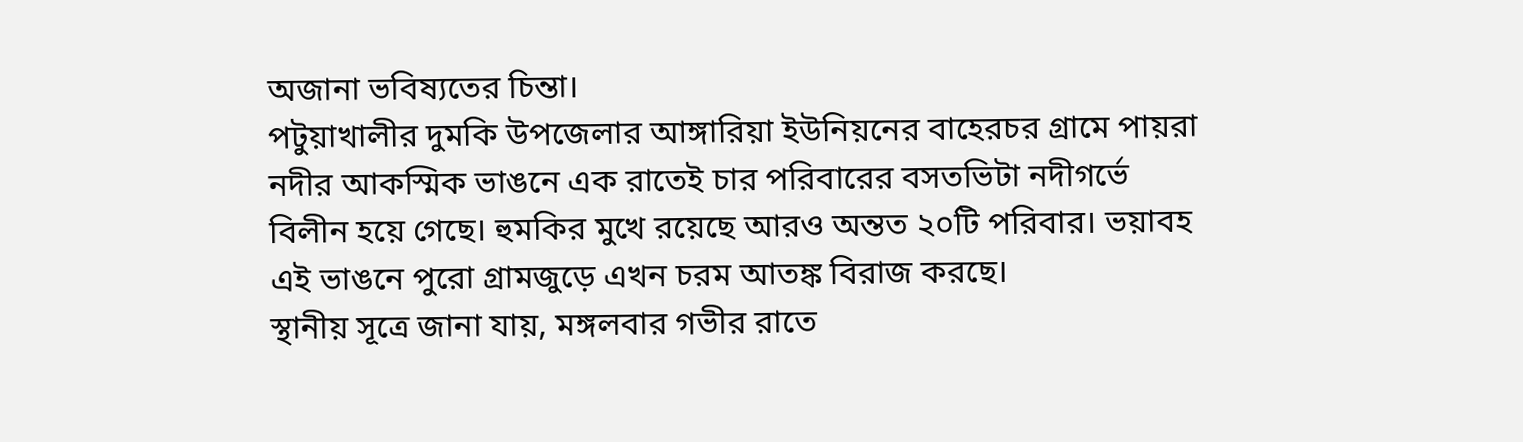অজানা ভবিষ্যতের চিন্তা।
পটুয়াখালীর দুমকি উপজেলার আঙ্গারিয়া ইউনিয়নের বাহেরচর গ্রামে পায়রা নদীর আকস্মিক ভাঙনে এক রাতেই চার পরিবারের বসতভিটা নদীগর্ভে বিলীন হয়ে গেছে। হুমকির মুখে রয়েছে আরও অন্তত ২০টি পরিবার। ভয়াবহ এই ভাঙনে পুরো গ্রামজুড়ে এখন চরম আতঙ্ক বিরাজ করছে।
স্থানীয় সূত্রে জানা যায়, মঙ্গলবার গভীর রাতে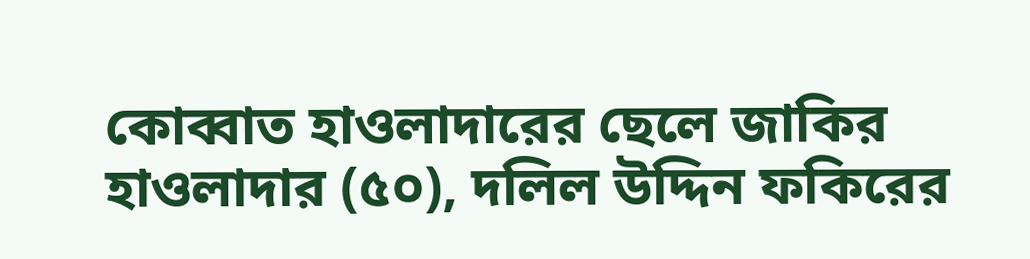কোব্বাত হাওলাদারের ছেলে জাকির হাওলাদার (৫০), দলিল উদ্দিন ফকিরের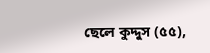ছেলে কুদ্দুস (৫৫),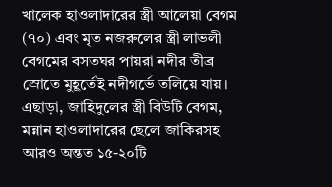খালেক হাওলাদারের স্ত্রী আলেয়া বেগম (৭০) এবং মৃত নজরুলের স্ত্রী লাভলী বেগমের বসতঘর পায়রা নদীর তীব্র স্রোতে মুহূর্তেই নদীগর্ভে তলিয়ে যায়।
এছাড়া, জাহিদুলের স্ত্রী বিউটি বেগম, মন্নান হাওলাদারের ছেলে জাকিরসহ আরও অন্তত ১৫-২০টি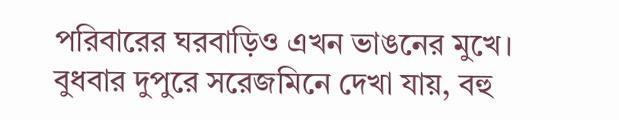পরিবারের ঘরবাড়িও এখন ভাঙনের মুখে। বুধবার দুপুরে সরেজমিনে দেখা যায়, বহু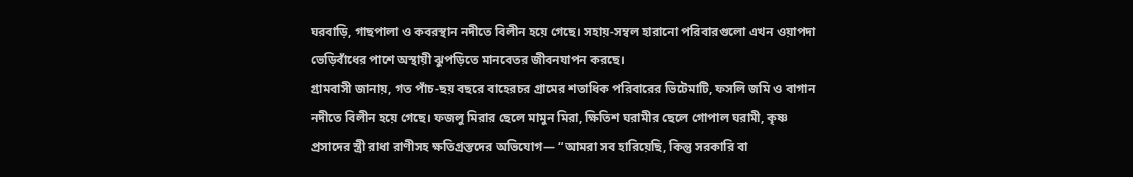ঘরবাড়ি, গাছপালা ও কবরস্থান নদীতে বিলীন হয়ে গেছে। সহায়-সম্বল হারানো পরিবারগুলো এখন ওয়াপদা ভেড়িবাঁধের পাশে অস্থায়ী ঝুপড়িতে মানবেতর জীবনযাপন করছে।
গ্রামবাসী জানায়, গত পাঁচ-ছয় বছরে বাহেরচর গ্রামের শতাধিক পরিবারের ভিটেমাটি, ফসলি জমি ও বাগান নদীতে বিলীন হয়ে গেছে। ফজলু মিরার ছেলে মামুন মিরা, ক্ষিতিশ ঘরামীর ছেলে গোপাল ঘরামী, কৃষ্ণ প্রসাদের স্ত্রী রাধা রাণীসহ ক্ষতিগ্রস্তদের অভিযোগ— “আমরা সব হারিয়েছি, কিন্তু সরকারি বা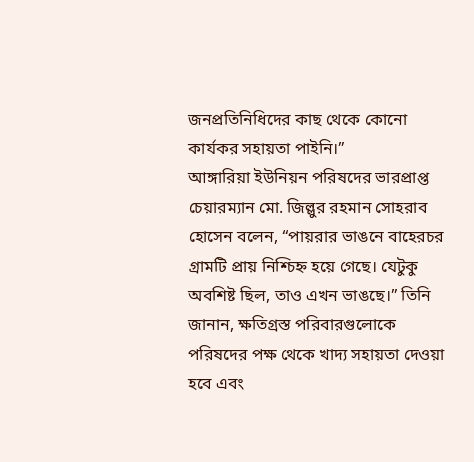জনপ্রতিনিধিদের কাছ থেকে কোনো কার্যকর সহায়তা পাইনি।”
আঙ্গারিয়া ইউনিয়ন পরিষদের ভারপ্রাপ্ত চেয়ারম্যান মো. জিল্লুর রহমান সোহরাব হোসেন বলেন, “পায়রার ভাঙনে বাহেরচর গ্রামটি প্রায় নিশ্চিহ্ন হয়ে গেছে। যেটুকু অবশিষ্ট ছিল, তাও এখন ভাঙছে।” তিনি জানান, ক্ষতিগ্রস্ত পরিবারগুলোকে পরিষদের পক্ষ থেকে খাদ্য সহায়তা দেওয়া হবে এবং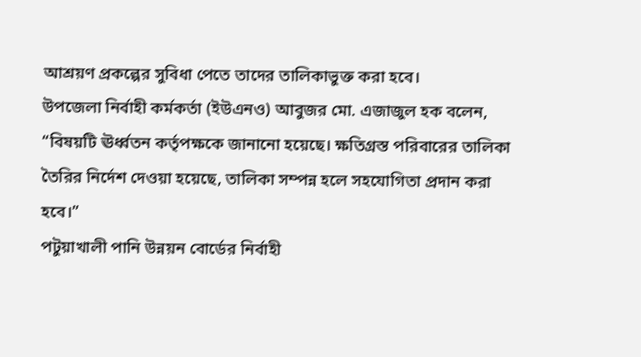আশ্রয়ণ প্রকল্পের সুবিধা পেতে তাদের তালিকাভুক্ত করা হবে।
উপজেলা নির্বাহী কর্মকর্তা (ইউএনও) আবুজর মো. এজাজুল হক বলেন, “বিষয়টি ঊর্ধ্বতন কর্তৃপক্ষকে জানানো হয়েছে। ক্ষতিগ্রস্ত পরিবারের তালিকা তৈরির নির্দেশ দেওয়া হয়েছে, তালিকা সম্পন্ন হলে সহযোগিতা প্রদান করা হবে।”
পটুয়াখালী পানি উন্নয়ন বোর্ডের নির্বাহী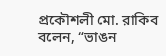প্রকৌশলী মো. রাকিব বলেন, “ভাঙন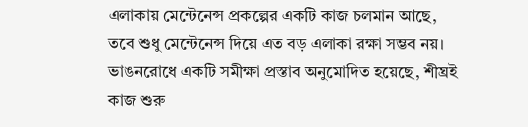এলাকায় মেন্টেনেন্স প্রকল্পের একটি কাজ চলমান আছে, তবে শুধু মেন্টেনেন্স দিয়ে এত বড় এলাকা রক্ষা সম্ভব নয়। ভাঙনরোধে একটি সমীক্ষা প্রস্তাব অনুমোদিত হয়েছে, শীঘ্রই কাজ শুরু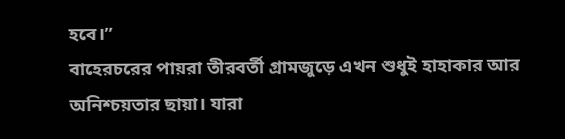হবে।”
বাহেরচরের পায়রা তীরবর্তী গ্রামজুড়ে এখন শুধুই হাহাকার আর অনিশ্চয়তার ছায়া। যারা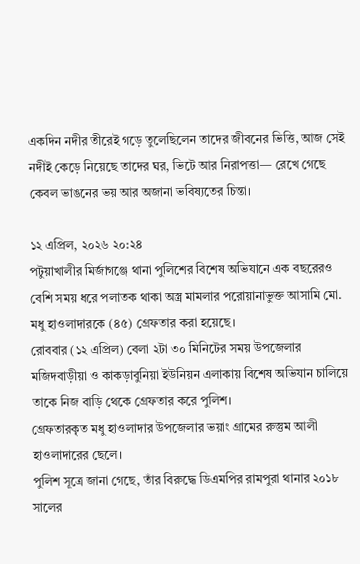একদিন নদীর তীরেই গড়ে তুলেছিলেন তাদের জীবনের ভিত্তি, আজ সেই নদীই কেড়ে নিয়েছে তাদের ঘর, ভিটে আর নিরাপত্তা— রেখে গেছে কেবল ভাঙনের ভয় আর অজানা ভবিষ্যতের চিন্তা।

১২ এপ্রিল, ২০২৬ ২০:২৪
পটুয়াখালীর মির্জাগঞ্জে থানা পুলিশের বিশেষ অভিযানে এক বছরেরও বেশি সময় ধরে পলাতক থাকা অস্ত্র মামলার পরোয়ানাভুক্ত আসামি মো. মধু হাওলাদারকে (৪৫) গ্রেফতার করা হয়েছে।
রোববার (১২ এপ্রিল) বেলা ২টা ৩০ মিনিটের সময় উপজেলার মজিদবাড়ীয়া ও কাকড়াবুনিয়া ইউনিয়ন এলাকায় বিশেষ অভিযান চালিয়ে তাকে নিজ বাড়ি থেকে গ্রেফতার করে পুলিশ।
গ্রেফতারকৃত মধু হাওলাদার উপজেলার ভয়াং গ্রামের রুস্তুম আলী হাওলাদারের ছেলে।
পুলিশ সূত্রে জানা গেছে, তাঁর বিরুদ্ধে ডিএমপির রামপুরা থানার ২০১৮ সালের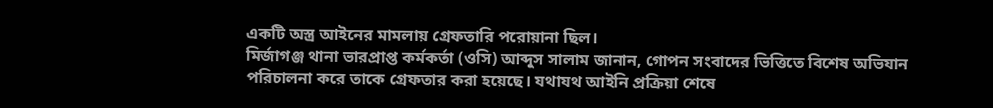একটি অস্ত্র আইনের মামলায় গ্রেফতারি পরোয়ানা ছিল।
মির্জাগঞ্জ থানা ভারপ্রাপ্ত কর্মকর্তা (ওসি) আব্দুস সালাম জানান, গোপন সংবাদের ভিত্তিতে বিশেষ অভিযান পরিচালনা করে তাকে গ্রেফতার করা হয়েছে। যথাযথ আইনি প্রক্রিয়া শেষে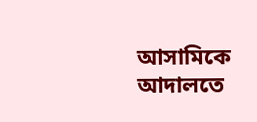আসামিকে আদালতে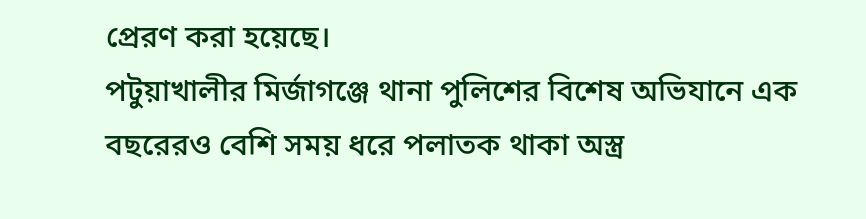প্রেরণ করা হয়েছে।
পটুয়াখালীর মির্জাগঞ্জে থানা পুলিশের বিশেষ অভিযানে এক বছরেরও বেশি সময় ধরে পলাতক থাকা অস্ত্র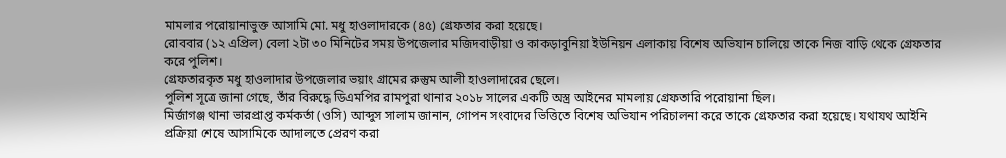মামলার পরোয়ানাভুক্ত আসামি মো. মধু হাওলাদারকে (৪৫) গ্রেফতার করা হয়েছে।
রোববার (১২ এপ্রিল) বেলা ২টা ৩০ মিনিটের সময় উপজেলার মজিদবাড়ীয়া ও কাকড়াবুনিয়া ইউনিয়ন এলাকায় বিশেষ অভিযান চালিয়ে তাকে নিজ বাড়ি থেকে গ্রেফতার করে পুলিশ।
গ্রেফতারকৃত মধু হাওলাদার উপজেলার ভয়াং গ্রামের রুস্তুম আলী হাওলাদারের ছেলে।
পুলিশ সূত্রে জানা গেছে, তাঁর বিরুদ্ধে ডিএমপির রামপুরা থানার ২০১৮ সালের একটি অস্ত্র আইনের মামলায় গ্রেফতারি পরোয়ানা ছিল।
মির্জাগঞ্জ থানা ভারপ্রাপ্ত কর্মকর্তা (ওসি) আব্দুস সালাম জানান, গোপন সংবাদের ভিত্তিতে বিশেষ অভিযান পরিচালনা করে তাকে গ্রেফতার করা হয়েছে। যথাযথ আইনি প্রক্রিয়া শেষে আসামিকে আদালতে প্রেরণ করা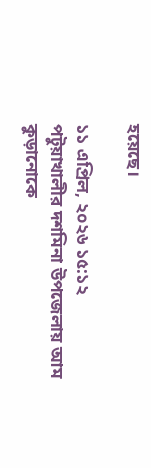হয়েছে।

১১ এপ্রিল, ২০২৬ ১৫:১২
পটুয়াখালীর দশমিনা উপজেলায় আম কুড়ানোকে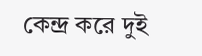কেন্দ্র করে দুই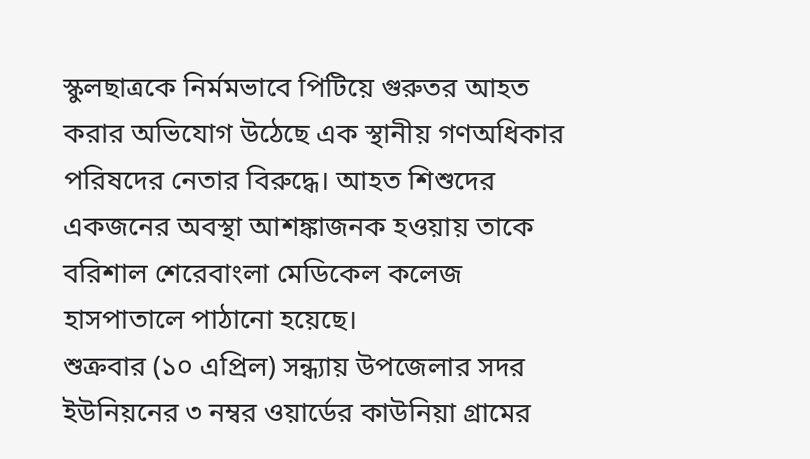স্কুলছাত্রকে নির্মমভাবে পিটিয়ে গুরুতর আহত করার অভিযোগ উঠেছে এক স্থানীয় গণঅধিকার পরিষদের নেতার বিরুদ্ধে। আহত শিশুদের একজনের অবস্থা আশঙ্কাজনক হওয়ায় তাকে বরিশাল শেরেবাংলা মেডিকেল কলেজ হাসপাতালে পাঠানো হয়েছে।
শুক্রবার (১০ এপ্রিল) সন্ধ্যায় উপজেলার সদর ইউনিয়নের ৩ নম্বর ওয়ার্ডের কাউনিয়া গ্রামের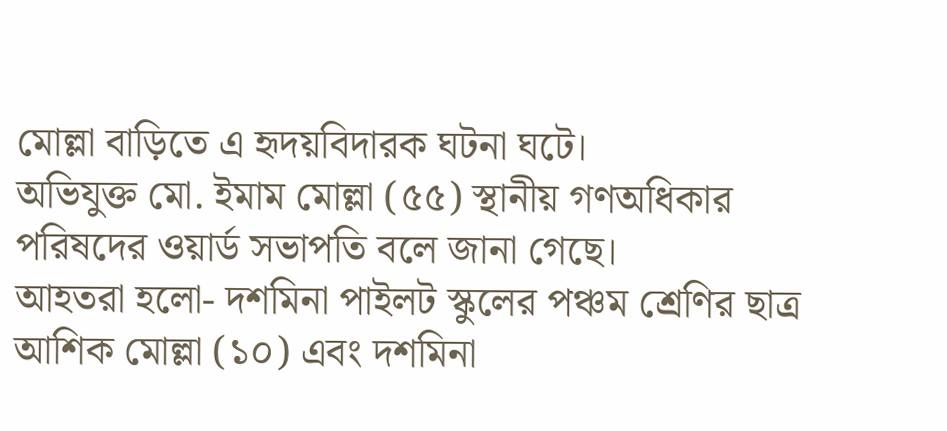মোল্লা বাড়িতে এ হৃদয়বিদারক ঘটনা ঘটে।
অভিযুক্ত মো. ইমাম মোল্লা (৫৫) স্থানীয় গণঅধিকার পরিষদের ওয়ার্ড সভাপতি বলে জানা গেছে।
আহতরা হলো- দশমিনা পাইলট স্কুলের পঞ্চম শ্রেণির ছাত্র আশিক মোল্লা (১০) এবং দশমিনা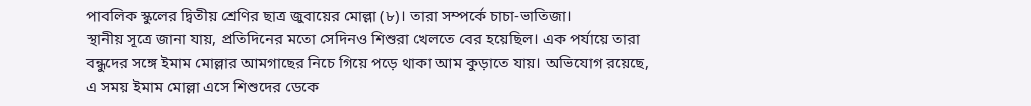পাবলিক স্কুলের দ্বিতীয় শ্রেণির ছাত্র জুবায়ের মোল্লা (৮)। তারা সম্পর্কে চাচা-ভাতিজা।
স্থানীয় সূত্রে জানা যায়, প্রতিদিনের মতো সেদিনও শিশুরা খেলতে বের হয়েছিল। এক পর্যায়ে তারা বন্ধুদের সঙ্গে ইমাম মোল্লার আমগাছের নিচে গিয়ে পড়ে থাকা আম কুড়াতে যায়। অভিযোগ রয়েছে, এ সময় ইমাম মোল্লা এসে শিশুদের ডেকে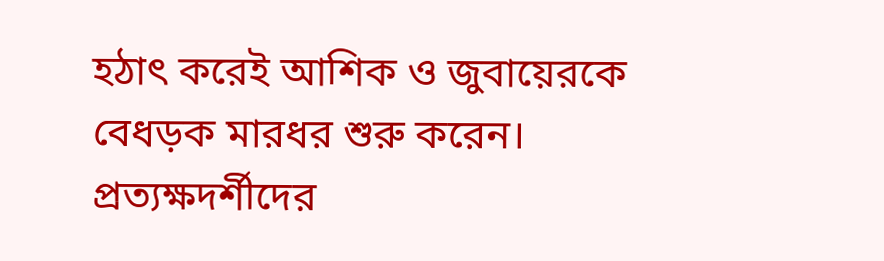হঠাৎ করেই আশিক ও জুবায়েরকে বেধড়ক মারধর শুরু করেন।
প্রত্যক্ষদর্শীদের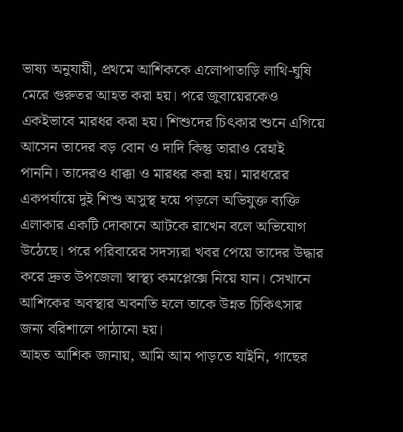ভাষ্য অনুযায়ী, প্রথমে আশিককে এলোপাতাড়ি লাথি-ঘুষি মেরে গুরুতর আহত করা হয়। পরে জুবায়েরকেও একইভাবে মারধর করা হয়। শিশুদের চিৎকার শুনে এগিয়ে আসেন তাদের বড় বোন ও দাদি কিন্তু তারাও রেহাই পাননি। তাদেরও ধাক্কা ও মারধর করা হয়। মারধরের একপর্যায়ে দুই শিশু অসুস্থ হয়ে পড়লে অভিযুক্ত ব্যক্তি এলাকার একটি দোকানে আটকে রাখেন বলে অভিযোগ উঠেছে। পরে পরিবারের সদস্যরা খবর পেয়ে তাদের উদ্ধার করে দ্রুত উপজেলা স্বাস্থ্য কমপ্লেক্সে নিয়ে যান। সেখানে আশিকের অবস্থার অবনতি হলে তাকে উন্নত চিকিৎসার জন্য বরিশালে পাঠানো হয়।
আহত আশিক জানায়, আমি আম পাড়তে যাইনি, গাছের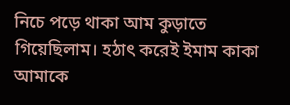নিচে পড়ে থাকা আম কুড়াতে গিয়েছিলাম। হঠাৎ করেই ইমাম কাকা আমাকে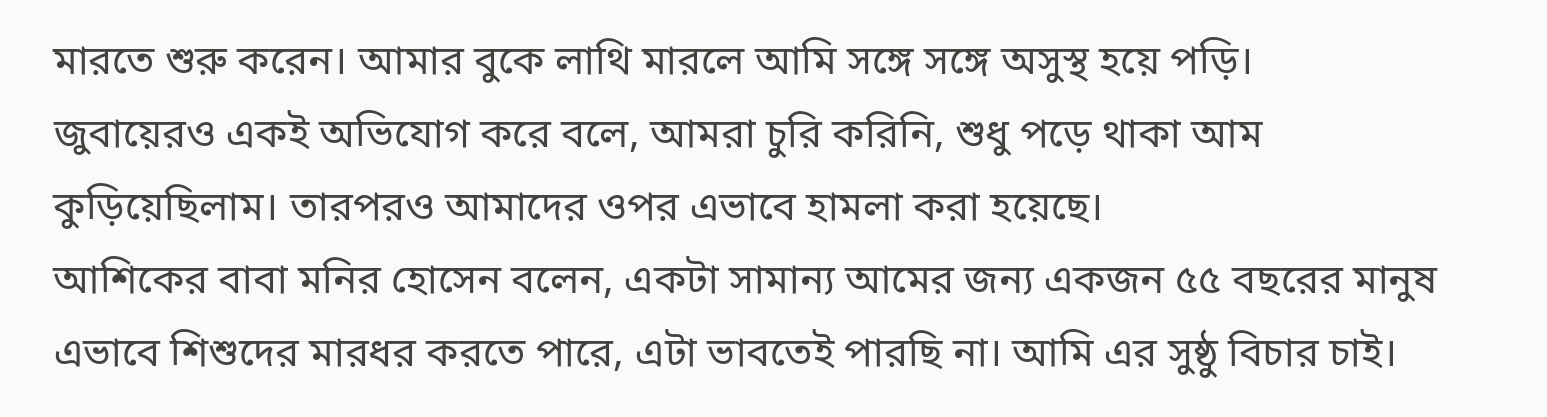মারতে শুরু করেন। আমার বুকে লাথি মারলে আমি সঙ্গে সঙ্গে অসুস্থ হয়ে পড়ি।
জুবায়েরও একই অভিযোগ করে বলে, আমরা চুরি করিনি, শুধু পড়ে থাকা আম কুড়িয়েছিলাম। তারপরও আমাদের ওপর এভাবে হামলা করা হয়েছে।
আশিকের বাবা মনির হোসেন বলেন, একটা সামান্য আমের জন্য একজন ৫৫ বছরের মানুষ এভাবে শিশুদের মারধর করতে পারে, এটা ভাবতেই পারছি না। আমি এর সুষ্ঠু বিচার চাই।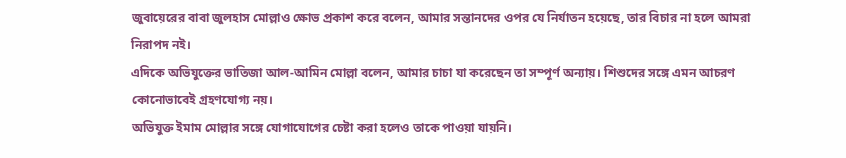জুবায়েরের বাবা জুলহাস মোল্লাও ক্ষোভ প্রকাশ করে বলেন, আমার সন্তানদের ওপর যে নির্যাতন হয়েছে, তার বিচার না হলে আমরা নিরাপদ নই।
এদিকে অভিযুক্তের ভাতিজা আল-আমিন মোল্লা বলেন, আমার চাচা যা করেছেন তা সম্পূর্ণ অন্যায়। শিশুদের সঙ্গে এমন আচরণ কোনোভাবেই গ্রহণযোগ্য নয়।
অভিযুক্ত ইমাম মোল্লার সঙ্গে যোগাযোগের চেষ্টা করা হলেও তাকে পাওয়া যায়নি।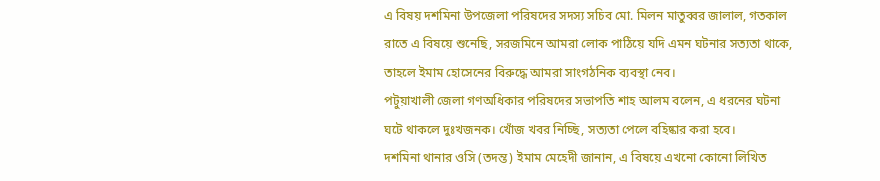এ বিষয় দশমিনা উপজেলা পরিষদের সদস্য সচিব মো. মিলন মাতুব্বর জালাল, গতকাল রাতে এ বিষয়ে শুনেছি, সরজমিনে আমরা লোক পাঠিয়ে যদি এমন ঘটনার সত্যতা থাকে, তাহলে ইমাম হোসেনের বিরুদ্ধে আমরা সাংগঠনিক ব্যবস্থা নেব।
পটুয়াখালী জেলা গণঅধিকার পরিষদের সভাপতি শাহ আলম বলেন, এ ধরনের ঘটনা ঘটে থাকলে দুঃখজনক। খোঁজ খবর নিচ্ছি, সত্যতা পেলে বহিষ্কার করা হবে।
দশমিনা থানার ওসি (তদন্ত) ইমাম মেহেদী জানান, এ বিষয়ে এখনো কোনো লিখিত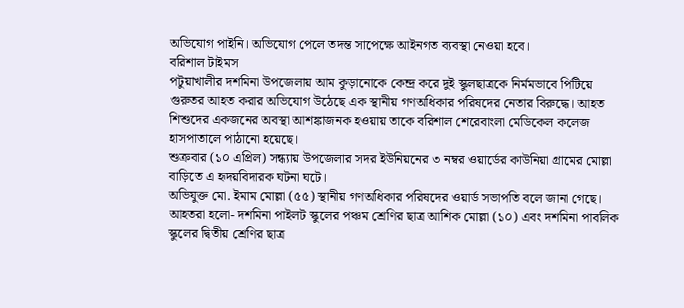অভিযোগ পাইনি। অভিযোগ পেলে তদন্ত সাপেক্ষে আইনগত ব্যবস্থা নেওয়া হবে।
বরিশাল টাইমস
পটুয়াখালীর দশমিনা উপজেলায় আম কুড়ানোকে কেন্দ্র করে দুই স্কুলছাত্রকে নির্মমভাবে পিটিয়ে গুরুতর আহত করার অভিযোগ উঠেছে এক স্থানীয় গণঅধিকার পরিষদের নেতার বিরুদ্ধে। আহত শিশুদের একজনের অবস্থা আশঙ্কাজনক হওয়ায় তাকে বরিশাল শেরেবাংলা মেডিকেল কলেজ হাসপাতালে পাঠানো হয়েছে।
শুক্রবার (১০ এপ্রিল) সন্ধ্যায় উপজেলার সদর ইউনিয়নের ৩ নম্বর ওয়ার্ডের কাউনিয়া গ্রামের মোল্লা বাড়িতে এ হৃদয়বিদারক ঘটনা ঘটে।
অভিযুক্ত মো. ইমাম মোল্লা (৫৫) স্থানীয় গণঅধিকার পরিষদের ওয়ার্ড সভাপতি বলে জানা গেছে।
আহতরা হলো- দশমিনা পাইলট স্কুলের পঞ্চম শ্রেণির ছাত্র আশিক মোল্লা (১০) এবং দশমিনা পাবলিক স্কুলের দ্বিতীয় শ্রেণির ছাত্র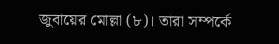জুবায়ের মোল্লা (৮)। তারা সম্পর্কে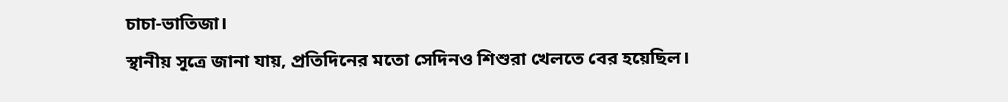চাচা-ভাতিজা।
স্থানীয় সূত্রে জানা যায়, প্রতিদিনের মতো সেদিনও শিশুরা খেলতে বের হয়েছিল।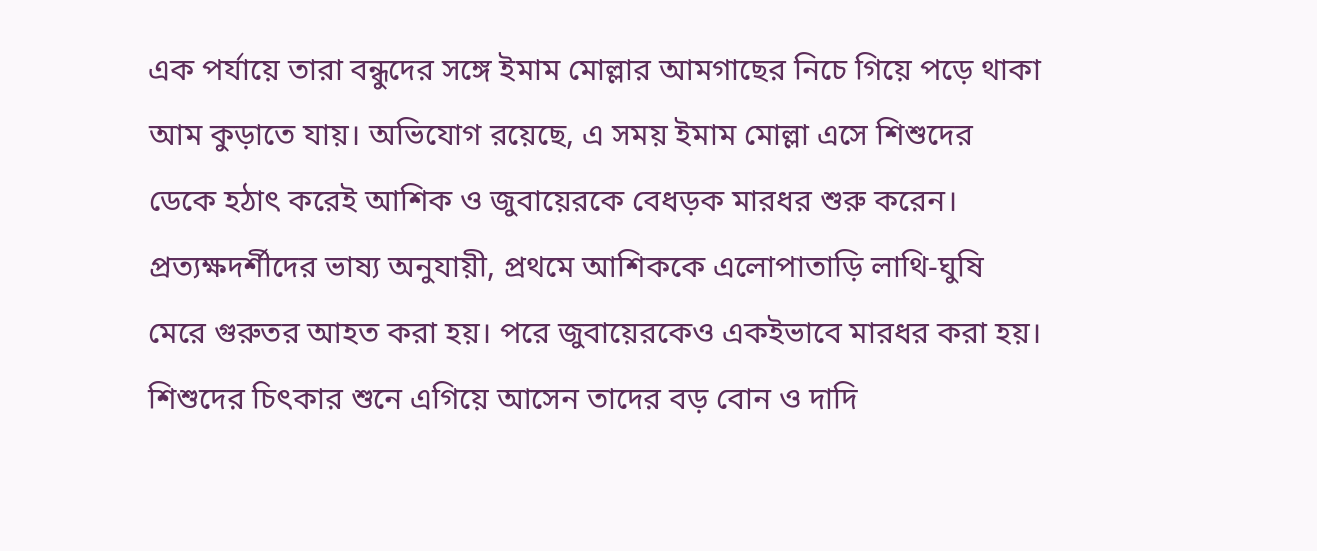এক পর্যায়ে তারা বন্ধুদের সঙ্গে ইমাম মোল্লার আমগাছের নিচে গিয়ে পড়ে থাকা আম কুড়াতে যায়। অভিযোগ রয়েছে, এ সময় ইমাম মোল্লা এসে শিশুদের ডেকে হঠাৎ করেই আশিক ও জুবায়েরকে বেধড়ক মারধর শুরু করেন।
প্রত্যক্ষদর্শীদের ভাষ্য অনুযায়ী, প্রথমে আশিককে এলোপাতাড়ি লাথি-ঘুষি মেরে গুরুতর আহত করা হয়। পরে জুবায়েরকেও একইভাবে মারধর করা হয়। শিশুদের চিৎকার শুনে এগিয়ে আসেন তাদের বড় বোন ও দাদি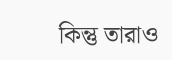কিন্তু তারাও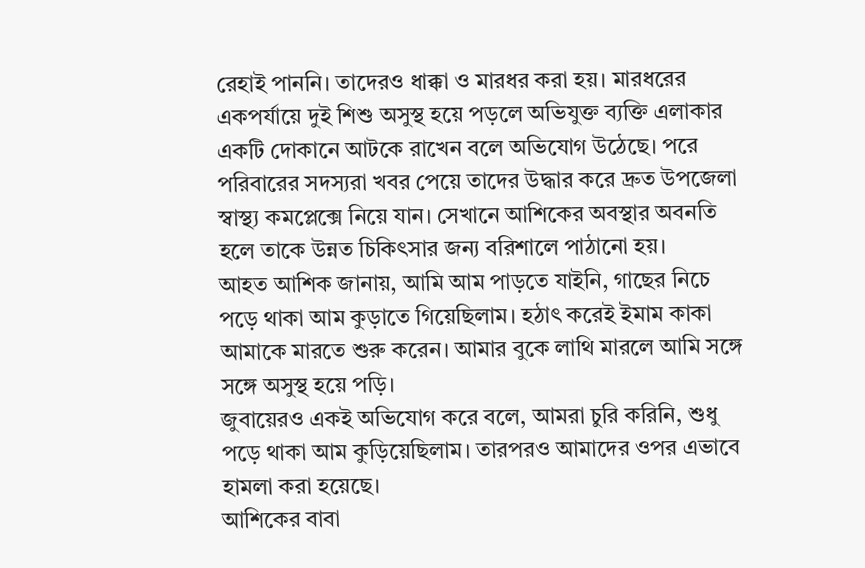রেহাই পাননি। তাদেরও ধাক্কা ও মারধর করা হয়। মারধরের একপর্যায়ে দুই শিশু অসুস্থ হয়ে পড়লে অভিযুক্ত ব্যক্তি এলাকার একটি দোকানে আটকে রাখেন বলে অভিযোগ উঠেছে। পরে পরিবারের সদস্যরা খবর পেয়ে তাদের উদ্ধার করে দ্রুত উপজেলা স্বাস্থ্য কমপ্লেক্সে নিয়ে যান। সেখানে আশিকের অবস্থার অবনতি হলে তাকে উন্নত চিকিৎসার জন্য বরিশালে পাঠানো হয়।
আহত আশিক জানায়, আমি আম পাড়তে যাইনি, গাছের নিচে পড়ে থাকা আম কুড়াতে গিয়েছিলাম। হঠাৎ করেই ইমাম কাকা আমাকে মারতে শুরু করেন। আমার বুকে লাথি মারলে আমি সঙ্গে সঙ্গে অসুস্থ হয়ে পড়ি।
জুবায়েরও একই অভিযোগ করে বলে, আমরা চুরি করিনি, শুধু পড়ে থাকা আম কুড়িয়েছিলাম। তারপরও আমাদের ওপর এভাবে হামলা করা হয়েছে।
আশিকের বাবা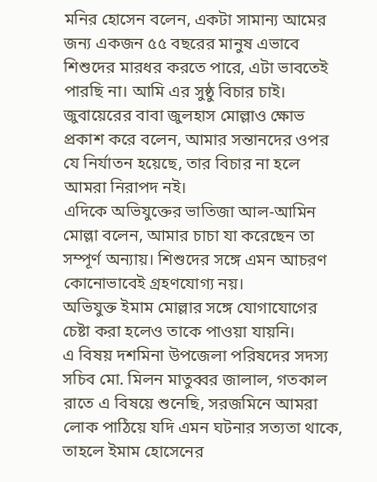মনির হোসেন বলেন, একটা সামান্য আমের জন্য একজন ৫৫ বছরের মানুষ এভাবে শিশুদের মারধর করতে পারে, এটা ভাবতেই পারছি না। আমি এর সুষ্ঠু বিচার চাই।
জুবায়েরের বাবা জুলহাস মোল্লাও ক্ষোভ প্রকাশ করে বলেন, আমার সন্তানদের ওপর যে নির্যাতন হয়েছে, তার বিচার না হলে আমরা নিরাপদ নই।
এদিকে অভিযুক্তের ভাতিজা আল-আমিন মোল্লা বলেন, আমার চাচা যা করেছেন তা সম্পূর্ণ অন্যায়। শিশুদের সঙ্গে এমন আচরণ কোনোভাবেই গ্রহণযোগ্য নয়।
অভিযুক্ত ইমাম মোল্লার সঙ্গে যোগাযোগের চেষ্টা করা হলেও তাকে পাওয়া যায়নি।
এ বিষয় দশমিনা উপজেলা পরিষদের সদস্য সচিব মো. মিলন মাতুব্বর জালাল, গতকাল রাতে এ বিষয়ে শুনেছি, সরজমিনে আমরা লোক পাঠিয়ে যদি এমন ঘটনার সত্যতা থাকে, তাহলে ইমাম হোসেনের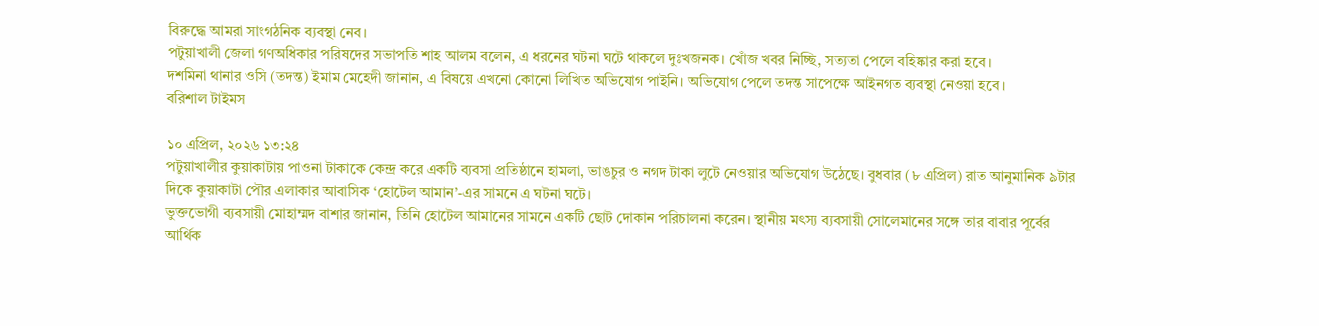বিরুদ্ধে আমরা সাংগঠনিক ব্যবস্থা নেব।
পটুয়াখালী জেলা গণঅধিকার পরিষদের সভাপতি শাহ আলম বলেন, এ ধরনের ঘটনা ঘটে থাকলে দুঃখজনক। খোঁজ খবর নিচ্ছি, সত্যতা পেলে বহিষ্কার করা হবে।
দশমিনা থানার ওসি (তদন্ত) ইমাম মেহেদী জানান, এ বিষয়ে এখনো কোনো লিখিত অভিযোগ পাইনি। অভিযোগ পেলে তদন্ত সাপেক্ষে আইনগত ব্যবস্থা নেওয়া হবে।
বরিশাল টাইমস

১০ এপ্রিল, ২০২৬ ১৩:২৪
পটুয়াখালীর কুয়াকাটায় পাওনা টাকাকে কেন্দ্র করে একটি ব্যবসা প্রতিষ্ঠানে হামলা, ভাঙচুর ও নগদ টাকা লুটে নেওয়ার অভিযোগ উঠেছে। বুধবার (৮ এপ্রিল) রাত আনুমানিক ৯টার দিকে কুয়াকাটা পৌর এলাকার আবাসিক ‘হোটেল আমান’-এর সামনে এ ঘটনা ঘটে।
ভুক্তভোগী ব্যবসায়ী মোহাম্মদ বাশার জানান, তিনি হোটেল আমানের সামনে একটি ছোট দোকান পরিচালনা করেন। স্থানীয় মৎস্য ব্যবসায়ী সোলেমানের সঙ্গে তার বাবার পূর্বের আর্থিক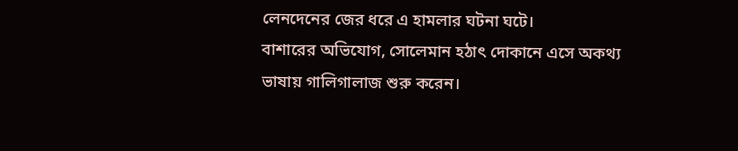লেনদেনের জের ধরে এ হামলার ঘটনা ঘটে।
বাশারের অভিযোগ, সোলেমান হঠাৎ দোকানে এসে অকথ্য ভাষায় গালিগালাজ শুরু করেন।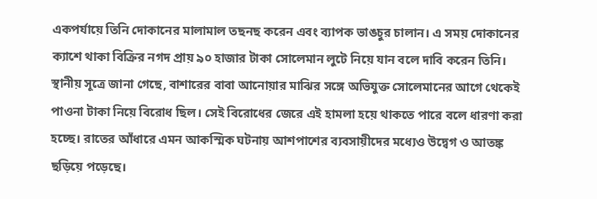একপর্যায়ে তিনি দোকানের মালামাল তছনছ করেন এবং ব্যাপক ভাঙচুর চালান। এ সময় দোকানের ক্যাশে থাকা বিক্রির নগদ প্রায় ৯০ হাজার টাকা সোলেমান লুটে নিয়ে যান বলে দাবি করেন তিনি।
স্থানীয় সূত্রে জানা গেছে, বাশারের বাবা আনোয়ার মাঝির সঙ্গে অভিযুক্ত সোলেমানের আগে থেকেই পাওনা টাকা নিয়ে বিরোধ ছিল। সেই বিরোধের জেরে এই হামলা হয়ে থাকতে পারে বলে ধারণা করা হচ্ছে। রাতের আঁধারে এমন আকস্মিক ঘটনায় আশপাশের ব্যবসায়ীদের মধ্যেও উদ্বেগ ও আতঙ্ক ছড়িয়ে পড়েছে।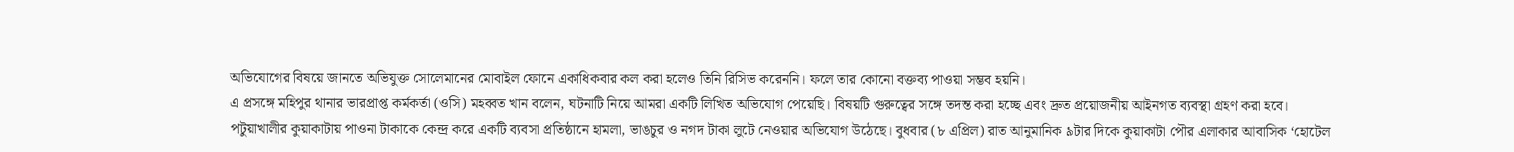অভিযোগের বিষয়ে জানতে অভিযুক্ত সোলেমানের মোবাইল ফোনে একাধিকবার কল করা হলেও তিনি রিসিভ করেননি। ফলে তার কোনো বক্তব্য পাওয়া সম্ভব হয়নি।
এ প্রসঙ্গে মহিপুর থানার ভারপ্রাপ্ত কর্মকর্তা (ওসি) মহব্বত খান বলেন, ঘটনাটি নিয়ে আমরা একটি লিখিত অভিযোগ পেয়েছি। বিষয়টি গুরুত্বের সঙ্গে তদন্ত করা হচ্ছে এবং দ্রুত প্রয়োজনীয় আইনগত ব্যবস্থা গ্রহণ করা হবে।
পটুয়াখালীর কুয়াকাটায় পাওনা টাকাকে কেন্দ্র করে একটি ব্যবসা প্রতিষ্ঠানে হামলা, ভাঙচুর ও নগদ টাকা লুটে নেওয়ার অভিযোগ উঠেছে। বুধবার (৮ এপ্রিল) রাত আনুমানিক ৯টার দিকে কুয়াকাটা পৌর এলাকার আবাসিক ‘হোটেল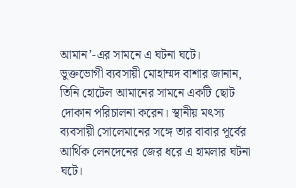আমান’-এর সামনে এ ঘটনা ঘটে।
ভুক্তভোগী ব্যবসায়ী মোহাম্মদ বাশার জানান, তিনি হোটেল আমানের সামনে একটি ছোট দোকান পরিচালনা করেন। স্থানীয় মৎস্য ব্যবসায়ী সোলেমানের সঙ্গে তার বাবার পূর্বের আর্থিক লেনদেনের জের ধরে এ হামলার ঘটনা ঘটে।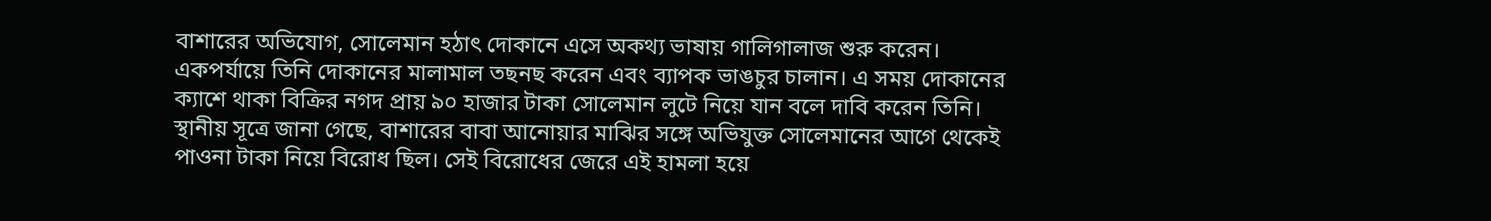বাশারের অভিযোগ, সোলেমান হঠাৎ দোকানে এসে অকথ্য ভাষায় গালিগালাজ শুরু করেন। একপর্যায়ে তিনি দোকানের মালামাল তছনছ করেন এবং ব্যাপক ভাঙচুর চালান। এ সময় দোকানের ক্যাশে থাকা বিক্রির নগদ প্রায় ৯০ হাজার টাকা সোলেমান লুটে নিয়ে যান বলে দাবি করেন তিনি।
স্থানীয় সূত্রে জানা গেছে, বাশারের বাবা আনোয়ার মাঝির সঙ্গে অভিযুক্ত সোলেমানের আগে থেকেই পাওনা টাকা নিয়ে বিরোধ ছিল। সেই বিরোধের জেরে এই হামলা হয়ে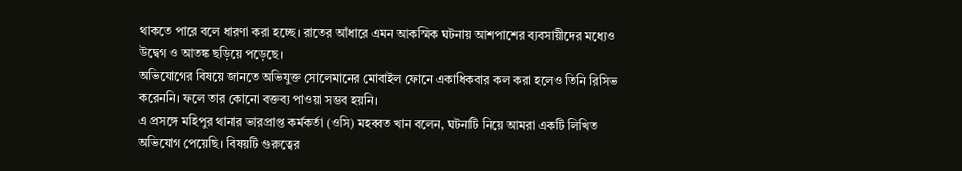থাকতে পারে বলে ধারণা করা হচ্ছে। রাতের আঁধারে এমন আকস্মিক ঘটনায় আশপাশের ব্যবসায়ীদের মধ্যেও উদ্বেগ ও আতঙ্ক ছড়িয়ে পড়েছে।
অভিযোগের বিষয়ে জানতে অভিযুক্ত সোলেমানের মোবাইল ফোনে একাধিকবার কল করা হলেও তিনি রিসিভ করেননি। ফলে তার কোনো বক্তব্য পাওয়া সম্ভব হয়নি।
এ প্রসঙ্গে মহিপুর থানার ভারপ্রাপ্ত কর্মকর্তা (ওসি) মহব্বত খান বলেন, ঘটনাটি নিয়ে আমরা একটি লিখিত অভিযোগ পেয়েছি। বিষয়টি গুরুত্বের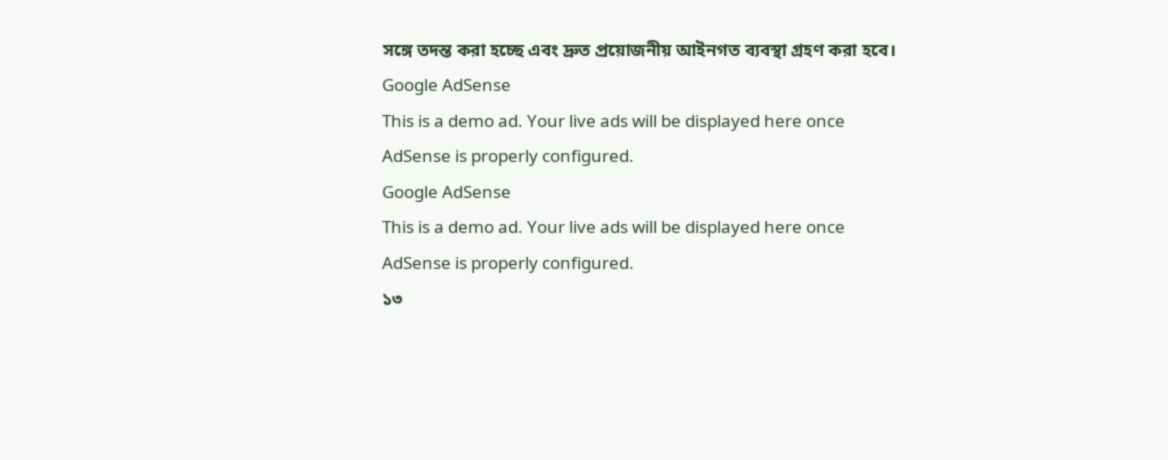সঙ্গে তদন্ত করা হচ্ছে এবং দ্রুত প্রয়োজনীয় আইনগত ব্যবস্থা গ্রহণ করা হবে।
Google AdSense
This is a demo ad. Your live ads will be displayed here once AdSense is properly configured.
Google AdSense
This is a demo ad. Your live ads will be displayed here once AdSense is properly configured.
১৩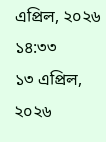এপ্রিল, ২০২৬ ১৪:৩৩
১৩ এপ্রিল, ২০২৬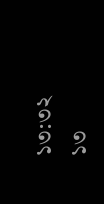১৩:৩২
১৩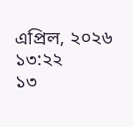এপ্রিল, ২০২৬ ১৩:২২
১৩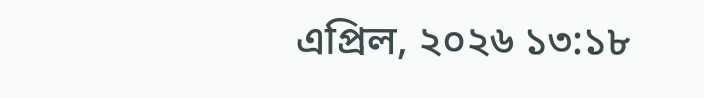এপ্রিল, ২০২৬ ১৩:১৮